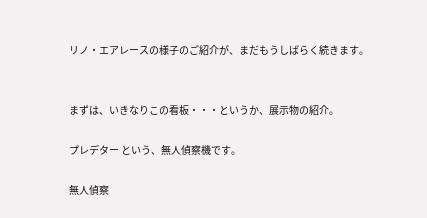リノ・エアレースの様子のご紹介が、まだもうしばらく続きます。


まずは、いきなりこの看板・・・というか、展示物の紹介。

プレデター という、無人偵察機です。

無人偵察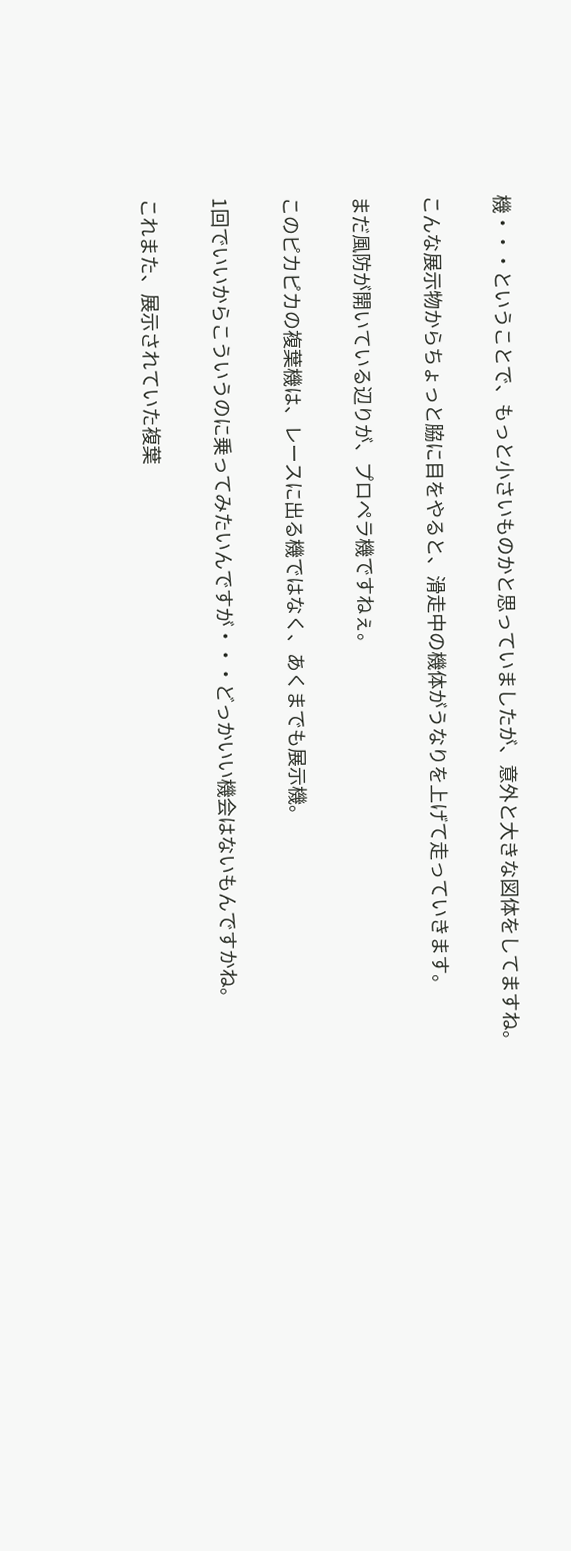機・・・ということで、もっと小さいものかと思っていましたが、意外と大きな図体をしてますね。

こんな展示物からちょっと脇に目をやると、滑走中の機体がうなりを上げて走っていきます。

まだ風防が開いている辺りが、プロペラ機ですねぇ。

このピカピカの複葉機は、レースに出る機ではなく、あくまでも展示機。

1回でいいからこういうのに乗ってみたいんですが・・・どっかいい機会はないもんですかね。

これまた、展示されていた複葉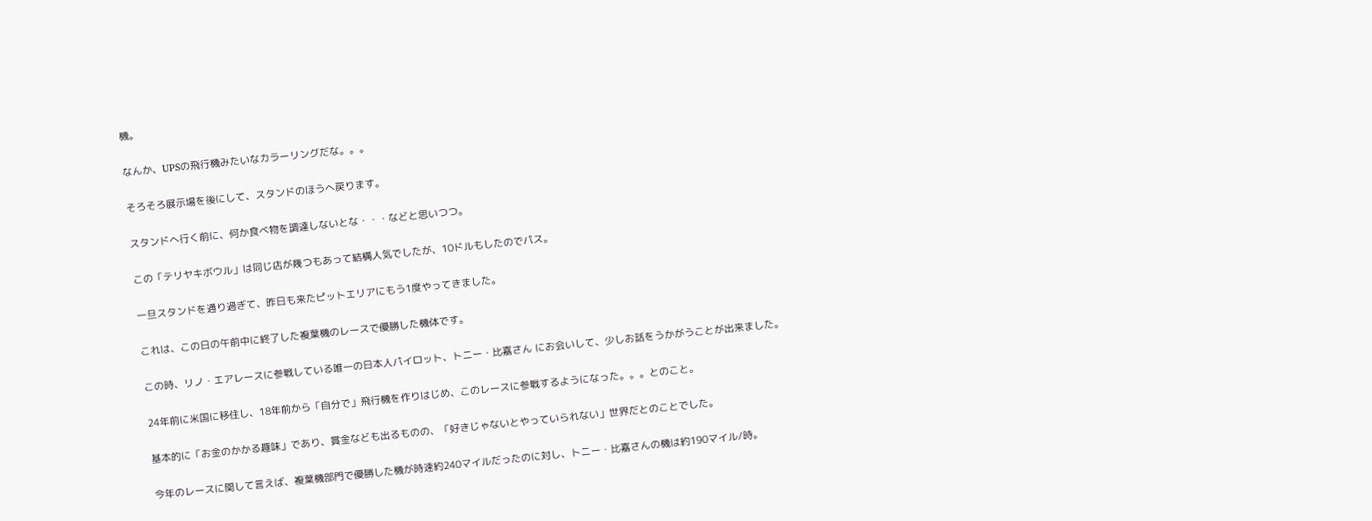機。

なんか、UPSの飛行機みたいなカラーリングだな。。。

そろそろ展示場を後にして、スタンドのほうへ戻ります。

スタンドへ行く前に、何か食べ物を調達しないとな・・・などと思いつつ。

この「テリヤキボウル」は同じ店が幾つもあって結構人気でしたが、10ドルもしたのでパス。

一旦スタンドを通り過ぎて、昨日も来たピットエリアにもう1度やってきました。

これは、この日の午前中に終了した複葉機のレースで優勝した機体です。

この時、リノ・エアレースに参戦している唯一の日本人パイロット、トニー・比嘉さん にお会いして、少しお話をうかがうことが出来ました。

24年前に米国に移住し、18年前から「自分で」飛行機を作りはじめ、このレースに参戦するようになった。。。とのこと。

基本的に「お金のかかる趣味」であり、賞金なども出るものの、「好きじゃないとやっていられない」世界だとのことでした。

今年のレースに関して言えば、複葉機部門で優勝した機が時速約240マイルだったのに対し、トニー・比嘉さんの機は約190マイル/時。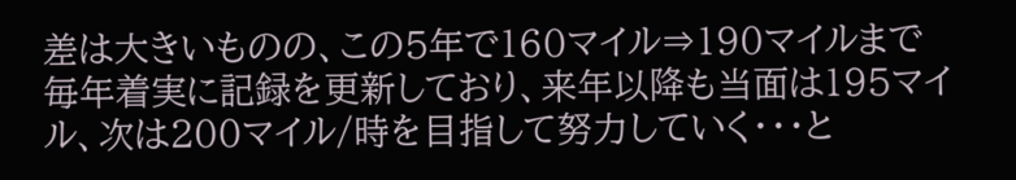差は大きいものの、この5年で160マイル⇒190マイルまで毎年着実に記録を更新しており、来年以降も当面は195マイル、次は200マイル/時を目指して努力していく・・・と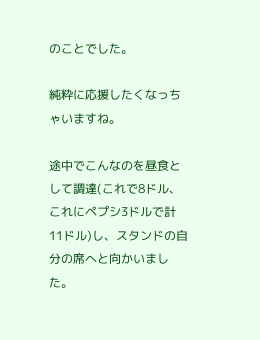のことでした。

純粋に応援したくなっちゃいますね。

途中でこんなのを昼食として調達(これで8ドル、これにペプシ3ドルで計11ドル)し、スタンドの自分の席へと向かいました。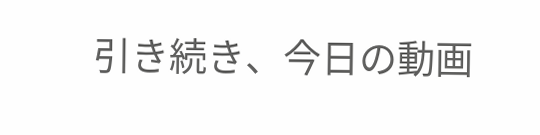引き続き、今日の動画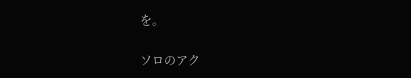を。

ソロのアク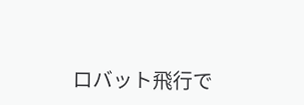ロバット飛行で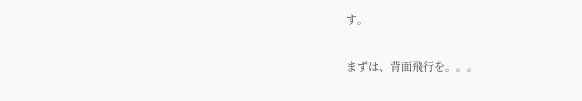す。

まずは、背面飛行を。。。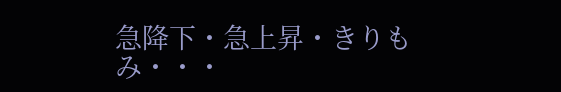急降下・急上昇・きりもみ・・・